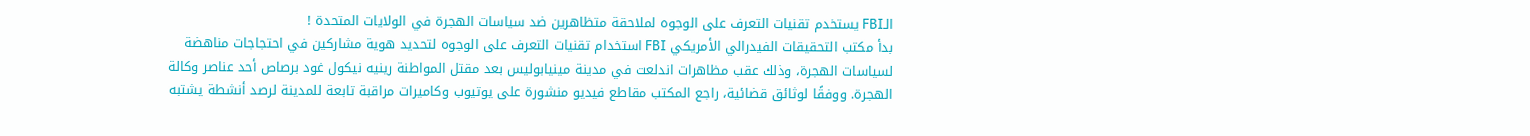الـFBI يستخدم تقنيات التعرف على الوجوه لملاحقة متظاهرين ضد سياسات الهجرة في الولايات المتحدة !
بدأ مكتب التحقيقات الفيدرالي الأمريكي FBI استخدام تقنيات التعرف على الوجوه لتحديد هوية مشاركين في احتجاجات مناهضة لسياسات الهجرة، وذلك عقب مظاهرات اندلعت في مدينة مينيابوليس بعد مقتل المواطنة رينيه نيكول غود برصاص أحد عناصر وكالة الهجرة. ووفقًا لوثائق قضائية، راجع المكتب مقاطع فيديو منشورة على يوتيوب وكاميرات مراقبة تابعة للمدينة لرصد أنشطة يشتبه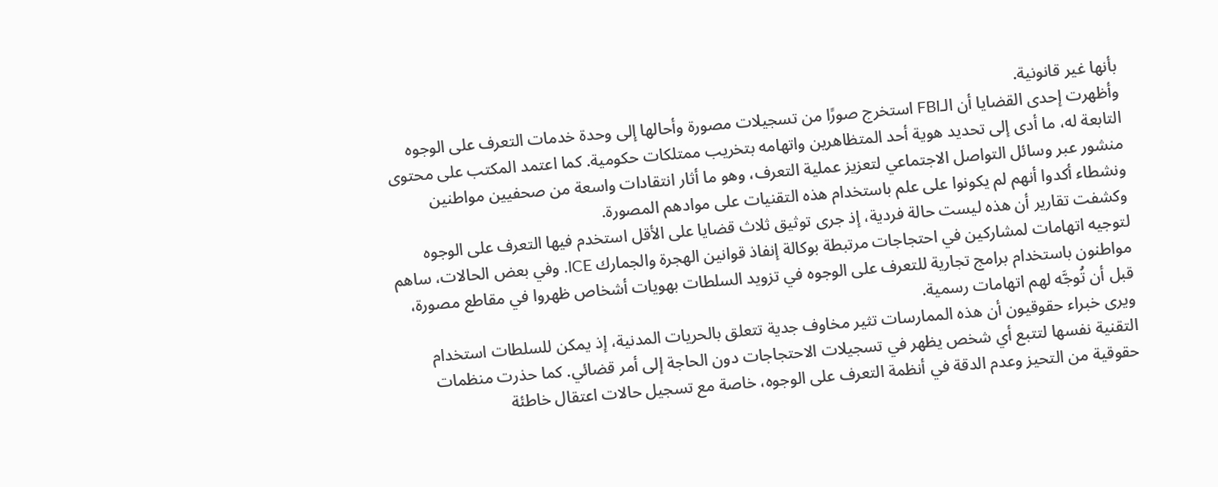بأنها غير قانونية.
وأظهرت إحدى القضايا أن الـFBI استخرج صورًا من تسجيلات مصورة وأحالها إلى وحدة خدمات التعرف على الوجوه التابعة له، ما أدى إلى تحديد هوية أحد المتظاهرين واتهامه بتخريب ممتلكات حكومية. كما اعتمد المكتب على محتوى منشور عبر وسائل التواصل الاجتماعي لتعزيز عملية التعرف، وهو ما أثار انتقادات واسعة من صحفيين مواطنين ونشطاء أكدوا أنهم لم يكونوا على علم باستخدام هذه التقنيات على موادهم المصورة.
وكشفت تقارير أن هذه ليست حالة فردية، إذ جرى توثيق ثلاث قضايا على الأقل استخدم فيها التعرف على الوجوه لتوجيه اتهامات لمشاركين في احتجاجات مرتبطة بوكالة إنفاذ قوانين الهجرة والجمارك ICE. وفي بعض الحالات، ساهم مواطنون باستخدام برامج تجارية للتعرف على الوجوه في تزويد السلطات بهويات أشخاص ظهروا في مقاطع مصورة، قبل أن تُوجَّه لهم اتهامات رسمية.
ويرى خبراء حقوقيون أن هذه الممارسات تثير مخاوف جدية تتعلق بالحريات المدنية، إذ يمكن للسلطات استخدام التقنية نفسها لتتبع أي شخص يظهر في تسجيلات الاحتجاجات دون الحاجة إلى أمر قضائي. كما حذرت منظمات حقوقية من التحيز وعدم الدقة في أنظمة التعرف على الوجوه، خاصة مع تسجيل حالات اعتقال خاطئة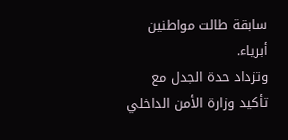سابقة طالت مواطنين أبرياء.
وتزداد حدة الجدل مع تأكيد وزارة الأمن الداخلي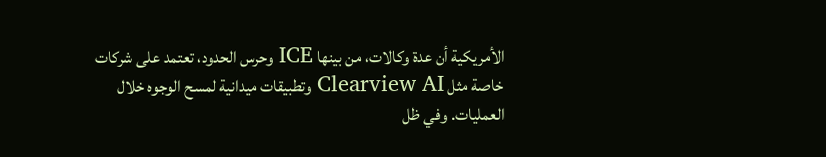الأمريكية أن عدة وكالات، من بينها ICE وحرس الحدود، تعتمد على شركات خاصة مثل Clearview AI وتطبيقات ميدانية لمسح الوجوه خلال العمليات. وفي ظل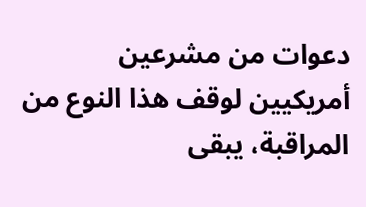دعوات من مشرعين أمريكيين لوقف هذا النوع من المراقبة، يبقى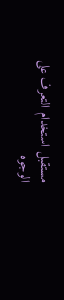مستقبل استخدام التعرف على الوجوه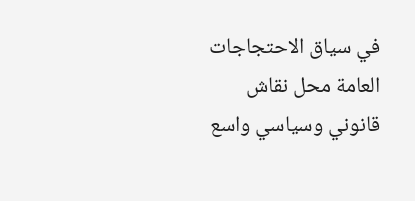في سياق الاحتجاجات العامة محل نقاش قانوني وسياسي واسع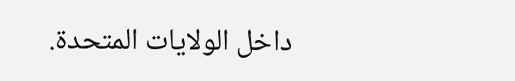داخل الولايات المتحدة.